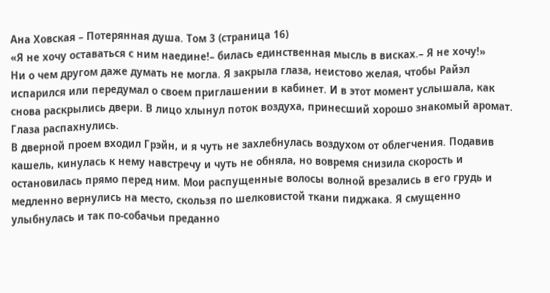Ана Ховская – Потерянная душа. Том 3 (страница 16)
«Я не хочу оставаться с ним наедине!– билась единственная мысль в висках.– Я не хочу!»
Ни о чем другом даже думать не могла. Я закрыла глаза, неистово желая, чтобы Райэл испарился или передумал о своем приглашении в кабинет. И в этот момент услышала, как снова раскрылись двери. В лицо хлынул поток воздуха, принесший хорошо знакомый аромат. Глаза распахнулись.
В дверной проем входил Грэйн, и я чуть не захлебнулась воздухом от облегчения. Подавив кашель, кинулась к нему навстречу и чуть не обняла, но вовремя снизила скорость и остановилась прямо перед ним. Мои распущенные волосы волной врезались в его грудь и медленно вернулись на место, скользя по шелковистой ткани пиджака. Я смущенно улыбнулась и так по-собачьи преданно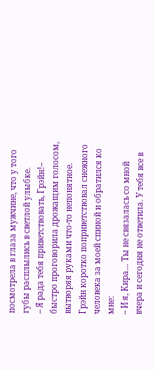посмотрела в глаза мужчине, что у того губы расплылись в светлой улыбке.
– Я рада тебя приветствовать, Грэйн!– быстро проговорила дрожащим голосом, вытворяя руками что-то непонятное.
Грэйн коротко поприветствовал снежного человека за моей спиной и обратился ко мне:
– И я, Кира… Ты не связалась со мной вчера и сегодня не ответила. У тебя все в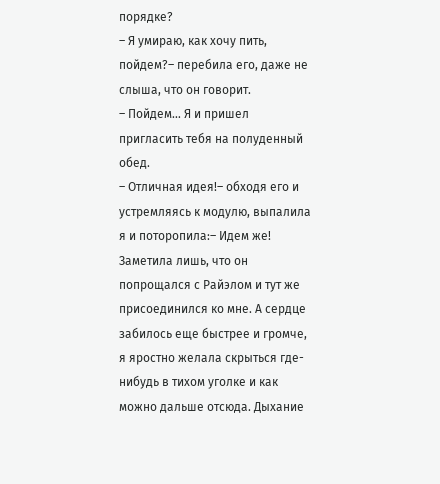порядке?
– Я умираю, как хочу пить, пойдем?– перебила его, даже не слыша, что он говорит.
– Пойдем… Я и пришел пригласить тебя на полуденный обед.
– Отличная идея!– обходя его и устремляясь к модулю, выпалила я и поторопила:– Идем же!
Заметила лишь, что он попрощался с Райэлом и тут же присоединился ко мне. А сердце забилось еще быстрее и громче, я яростно желала скрыться где-нибудь в тихом уголке и как можно дальше отсюда. Дыхание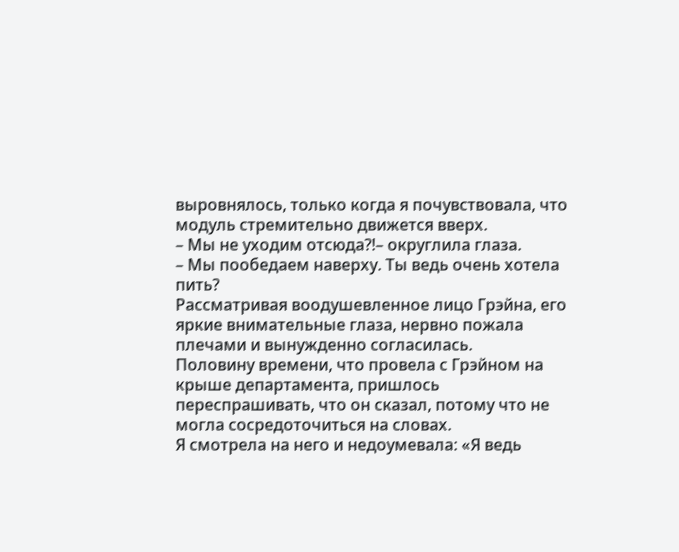выровнялось, только когда я почувствовала, что модуль стремительно движется вверх.
– Мы не уходим отсюда?!– округлила глаза.
– Мы пообедаем наверху. Ты ведь очень хотела пить?
Рассматривая воодушевленное лицо Грэйна, его яркие внимательные глаза, нервно пожала плечами и вынужденно согласилась.
Половину времени, что провела с Грэйном на крыше департамента, пришлось переспрашивать, что он сказал, потому что не могла сосредоточиться на словах.
Я смотрела на него и недоумевала: «Я ведь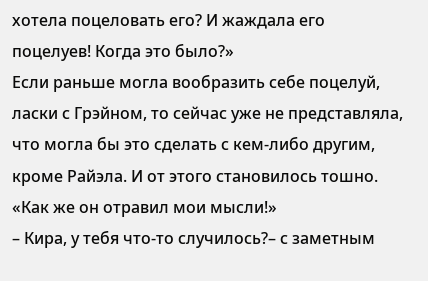хотела поцеловать его? И жаждала его поцелуев! Когда это было?»
Если раньше могла вообразить себе поцелуй, ласки с Грэйном, то сейчас уже не представляла, что могла бы это сделать с кем-либо другим, кроме Райэла. И от этого становилось тошно.
«Как же он отравил мои мысли!»
– Кира, у тебя что-то случилось?– с заметным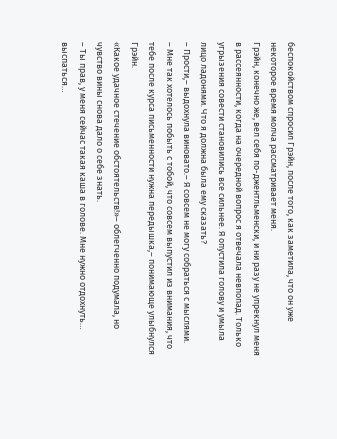беспокойством спросил Грэйн, после того, как заметила, что он уже некоторое время молча рассматривает меня.
Грэйн, конечно же, вел себя по-джентльменски, и ни разу не упрекнул меня в рассеянности, когда на очередной вопрос я отвечала невпопад. Только угрызения совести становились все сильнее. Я опустила голову и умыла лицо ладонями. Что я должна была ему сказать?
– Прости,– выдохнула виновато.– Я совсем не могу собраться с мыслями.
– Мне так хотелось побыть с тобой, что совсем выпустил из внимания, что тебе после курса письменности нужна передышка,– понимающе улыбнулся Грэйн.
«Какое удачное стечение обстоятельств!»– облегченно подумала, но чувство вины снова дало о себе знать.
– Ты прав, у меня сейчас такая каша в голове. Мне нужно отдохнуть… выспаться…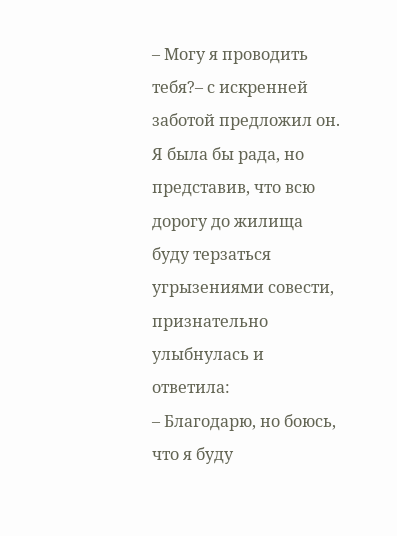– Могу я проводить тебя?– с искренней заботой предложил он.
Я была бы рада, но представив, что всю дорогу до жилища буду терзаться угрызениями совести, признательно улыбнулась и ответила:
– Благодарю, но боюсь, что я буду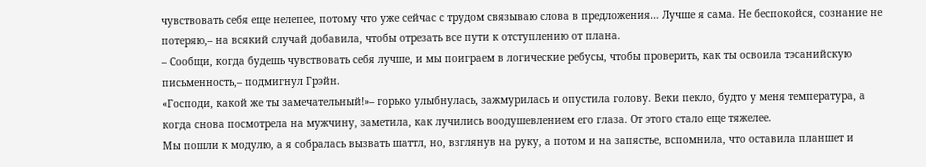чувствовать себя еще нелепее, потому что уже сейчас с трудом связываю слова в предложения… Лучше я сама. Не беспокойся, сознание не потеряю,– на всякий случай добавила, чтобы отрезать все пути к отступлению от плана.
– Сообщи, когда будешь чувствовать себя лучше, и мы поиграем в логические ребусы, чтобы проверить, как ты освоила тэсанийскую письменность,– подмигнул Грэйн.
«Господи, какой же ты замечательный!»– горько улыбнулась, зажмурилась и опустила голову. Веки пекло, будто у меня температура, а когда снова посмотрела на мужчину, заметила, как лучились воодушевлением его глаза. От этого стало еще тяжелее.
Мы пошли к модулю, а я собралась вызвать шаттл, но, взглянув на руку, а потом и на запястье, вспомнила, что оставила планшет и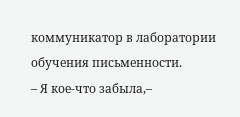коммуникатор в лаборатории обучения письменности.
– Я кое-что забыла,–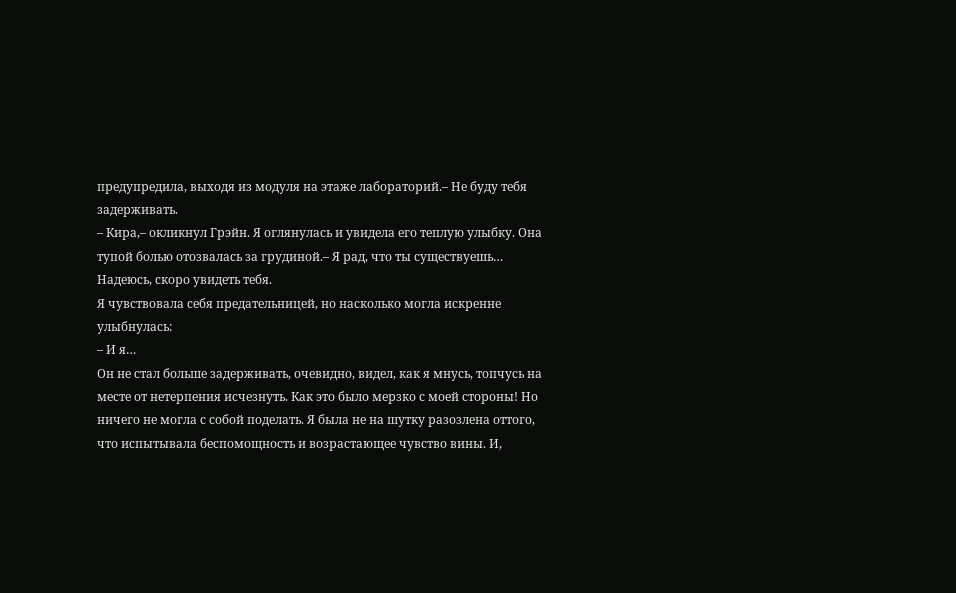предупредила, выходя из модуля на этаже лабораторий.– Не буду тебя задерживать.
– Кира,– окликнул Грэйн. Я оглянулась и увидела его теплую улыбку. Она тупой болью отозвалась за грудиной.– Я рад, что ты существуешь… Надеюсь, скоро увидеть тебя.
Я чувствовала себя предательницей, но насколько могла искренне улыбнулась:
– И я…
Он не стал больше задерживать, очевидно, видел, как я мнусь, топчусь на месте от нетерпения исчезнуть. Как это было мерзко с моей стороны! Но ничего не могла с собой поделать. Я была не на шутку разозлена оттого, что испытывала беспомощность и возрастающее чувство вины. И,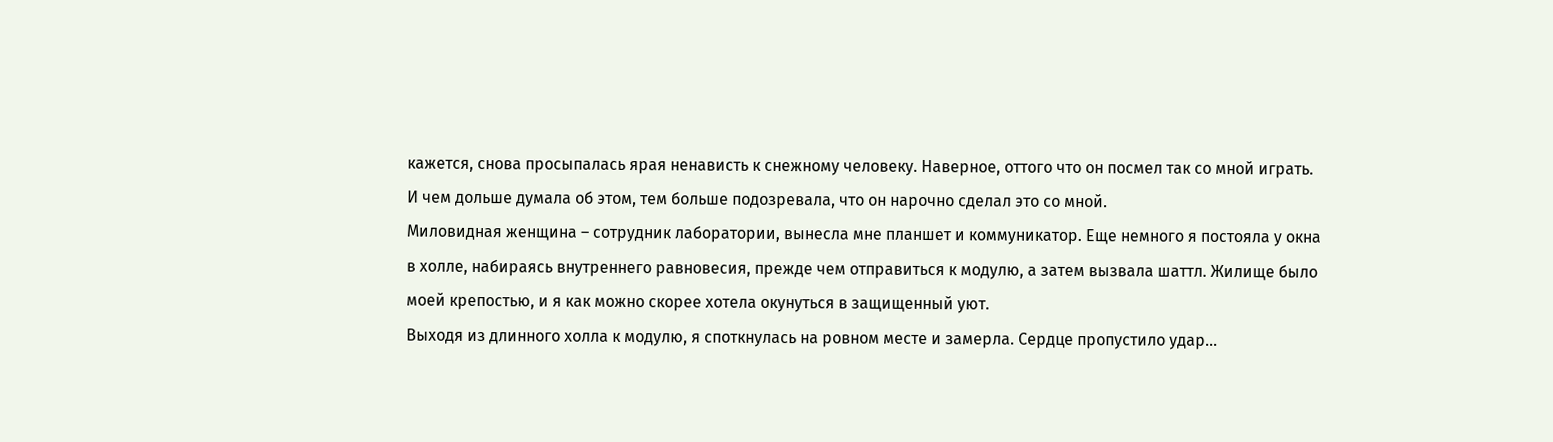кажется, снова просыпалась ярая ненависть к снежному человеку. Наверное, оттого что он посмел так со мной играть. И чем дольше думала об этом, тем больше подозревала, что он нарочно сделал это со мной.
Миловидная женщина – сотрудник лаборатории, вынесла мне планшет и коммуникатор. Еще немного я постояла у окна в холле, набираясь внутреннего равновесия, прежде чем отправиться к модулю, а затем вызвала шаттл. Жилище было моей крепостью, и я как можно скорее хотела окунуться в защищенный уют.
Выходя из длинного холла к модулю, я споткнулась на ровном месте и замерла. Сердце пропустило удар…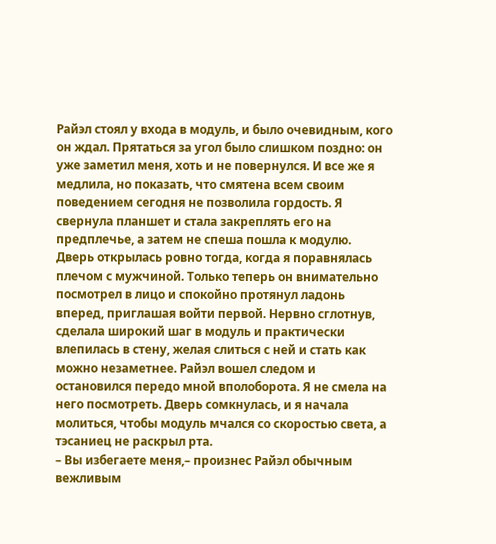Райэл стоял у входа в модуль, и было очевидным, кого он ждал. Прятаться за угол было слишком поздно: он уже заметил меня, хоть и не повернулся. И все же я медлила, но показать, что смятена всем своим поведением сегодня не позволила гордость. Я свернула планшет и стала закреплять его на предплечье, а затем не спеша пошла к модулю.
Дверь открылась ровно тогда, когда я поравнялась плечом с мужчиной. Только теперь он внимательно посмотрел в лицо и спокойно протянул ладонь вперед, приглашая войти первой. Нервно сглотнув, сделала широкий шаг в модуль и практически влепилась в стену, желая слиться с ней и стать как можно незаметнее. Райэл вошел следом и остановился передо мной вполоборота. Я не смела на него посмотреть. Дверь сомкнулась, и я начала молиться, чтобы модуль мчался со скоростью света, а тэсаниец не раскрыл рта.
– Вы избегаете меня,– произнес Райэл обычным вежливым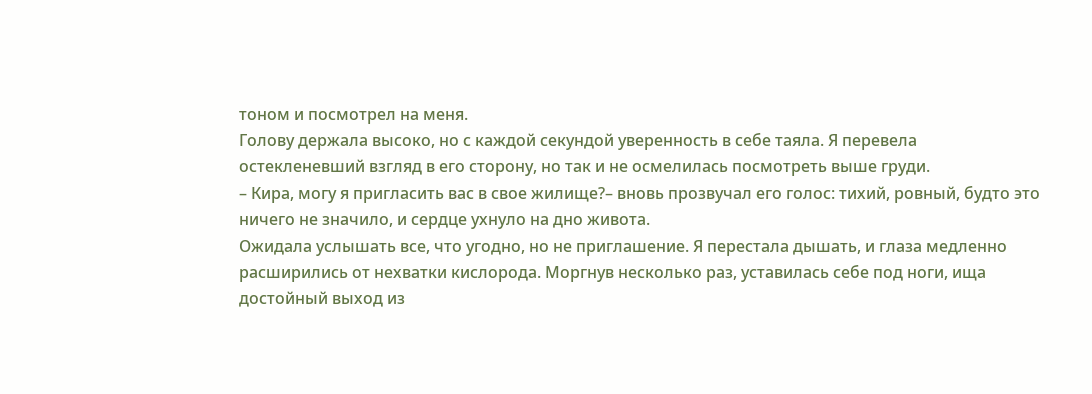тоном и посмотрел на меня.
Голову держала высоко, но с каждой секундой уверенность в себе таяла. Я перевела остекленевший взгляд в его сторону, но так и не осмелилась посмотреть выше груди.
– Кира, могу я пригласить вас в свое жилище?– вновь прозвучал его голос: тихий, ровный, будто это ничего не значило, и сердце ухнуло на дно живота.
Ожидала услышать все, что угодно, но не приглашение. Я перестала дышать, и глаза медленно расширились от нехватки кислорода. Моргнув несколько раз, уставилась себе под ноги, ища достойный выход из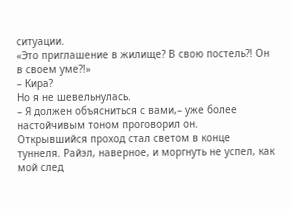ситуации.
«Это приглашение в жилище? В свою постель?! Он в своем уме?!»
– Кира?
Но я не шевельнулась.
– Я должен объясниться с вами,– уже более настойчивым тоном проговорил он.
Открывшийся проход стал светом в конце туннеля. Райэл, наверное, и моргнуть не успел, как мой след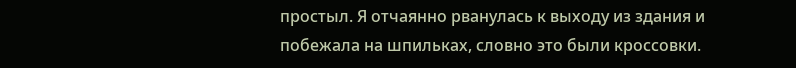простыл. Я отчаянно рванулась к выходу из здания и побежала на шпильках, словно это были кроссовки.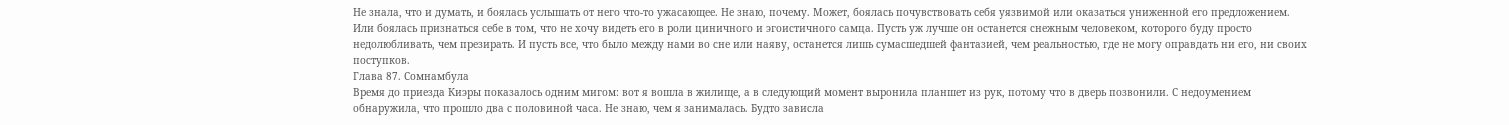Не знала, что и думать, и боялась услышать от него что-то ужасающее. Не знаю, почему. Может, боялась почувствовать себя уязвимой или оказаться униженной его предложением. Или боялась признаться себе в том, что не хочу видеть его в роли циничного и эгоистичного самца. Пусть уж лучше он останется снежным человеком, которого буду просто недолюбливать, чем презирать. И пусть все, что было между нами во сне или наяву, останется лишь сумасшедшей фантазией, чем реальностью, где не могу оправдать ни его, ни своих поступков.
Глава 87. Сомнамбула
Время до приезда Киэры показалось одним мигом: вот я вошла в жилище, а в следующий момент выронила планшет из рук, потому что в дверь позвонили. С недоумением обнаружила, что прошло два с половиной часа. Не знаю, чем я занималась. Будто зависла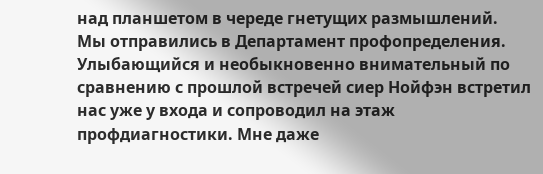над планшетом в череде гнетущих размышлений.
Мы отправились в Департамент профопределения. Улыбающийся и необыкновенно внимательный по сравнению с прошлой встречей сиер Нойфэн встретил нас уже у входа и сопроводил на этаж профдиагностики. Мне даже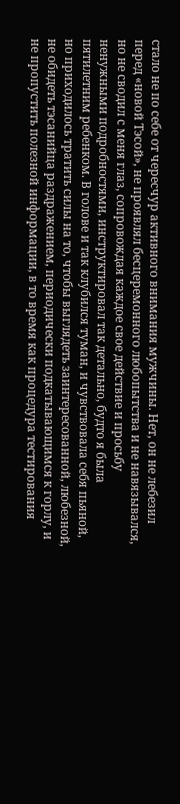стало не по себе от чересчур активного внимания мужчины. Нет, он не лебезил перед «новой Тэсой», не проявлял бесцеремонного любопытства и не навязывался, но не сводил с меня глаз, сопровождая каждое свое действие и просьбу ненужными подробностями, инструктировал так детально, будто я была пятилетним ребенком. В голове и так клубился туман, и чувствовала себя пьяной, но приходилось тратить силы на то, чтобы выглядеть заинтересованной, любезной, не обидеть тэсанийца раздражением, периодически подкатывающимся к горлу, и не пропустить полезной информации, в то время как процедура тестирования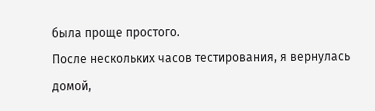была проще простого.
После нескольких часов тестирования, я вернулась домой,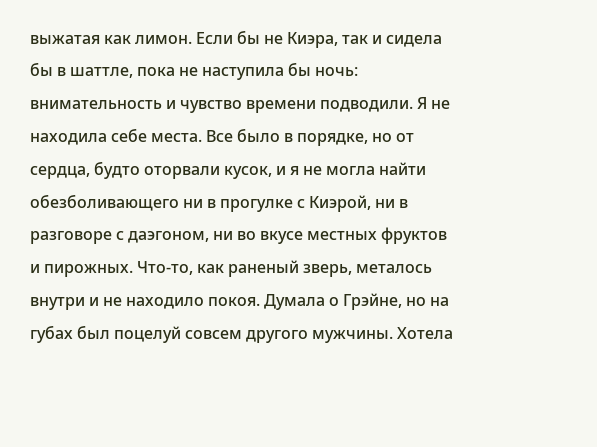выжатая как лимон. Если бы не Киэра, так и сидела бы в шаттле, пока не наступила бы ночь: внимательность и чувство времени подводили. Я не находила себе места. Все было в порядке, но от сердца, будто оторвали кусок, и я не могла найти обезболивающего ни в прогулке с Киэрой, ни в разговоре с даэгоном, ни во вкусе местных фруктов и пирожных. Что-то, как раненый зверь, металось внутри и не находило покоя. Думала о Грэйне, но на губах был поцелуй совсем другого мужчины. Хотела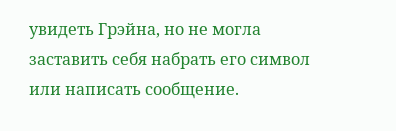увидеть Грэйна, но не могла заставить себя набрать его символ или написать сообщение.